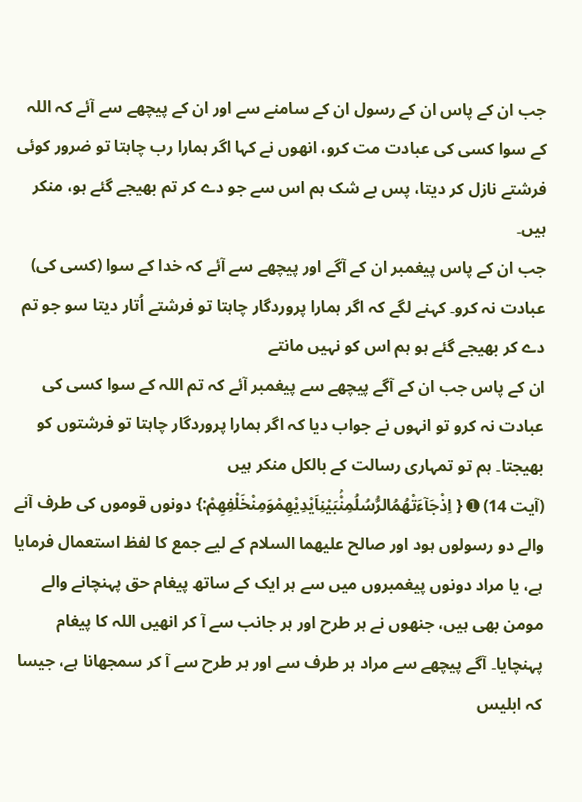جب ان کے پاس ان کے رسول ان کے سامنے سے اور ان کے پیچھے سے آئے کہ اللہ کے سوا کسی کی عبادت مت کرو، انھوں نے کہا اگر ہمارا رب چاہتا تو ضرور کوئی فرشتے نازل کر دیتا، پس بے شک ہم اس سے جو دے کر تم بھیجے گئے ہو، منکر ہیں۔
جب ان کے پاس پیغمبر ان کے آگے اور پیچھے سے آئے کہ خدا کے سوا (کسی کی) عبادت نہ کرو۔ کہنے لگے کہ اگر ہمارا پروردگار چاہتا تو فرشتے اُتار دیتا سو جو تم دے کر بھیجے گئے ہو ہم اس کو نہیں مانتے
ان کے پاس جب ان کے آگے پیچھے سے پیغمبر آئے کہ تم اللہ کے سوا کسی کی عبادت نہ کرو تو انہوں نے جواب دیا کہ اگر ہمارا پروردگار چاہتا تو فرشتوں کو بھیجتا۔ ہم تو تمہاری رسالت کے بالکل منکر ہیں
(آیت 14) ➊ { اِذْجَآءَتْهُمُالرُّسُلُمِنْۢبَيْنِاَيْدِيْهِمْوَمِنْخَلْفِهِمْ:} دونوں قوموں کی طرف آنے والے دو رسولوں ہود اور صالح علیھما السلام کے لیے جمع کا لفظ استعمال فرمایا ہے، یا مراد دونوں پیغمبروں میں سے ہر ایک کے ساتھ پیغام حق پہنچانے والے مومن بھی ہیں، جنھوں نے ہر طرح اور ہر جانب سے آ کر انھیں اللہ کا پیغام پہنچایا۔ آگے پیچھے سے مراد ہر طرف سے اور ہر طرح سے آ کر سمجھانا ہے، جیسا کہ ابلیس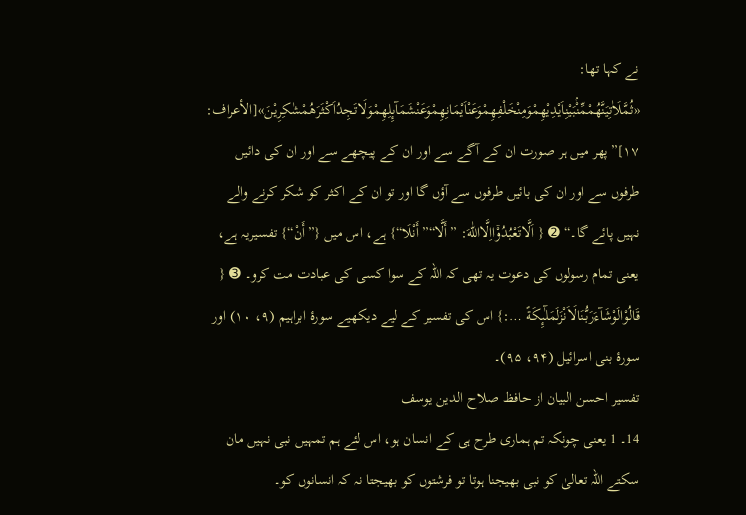نے کہا تھا: «ثُمَّلَاٰتِيَنَّهُمْمِّنْۢبَيْنِاَيْدِيْهِمْوَمِنْخَلْفِهِمْوَعَنْاَيْمَانِهِمْوَعَنْشَمَآىِٕلِهِمْوَلَاتَجِدُاَكْثَرَهُمْشٰكِرِيْنَ»[الأعراف: ۱۷]”پھر میں ہر صورت ان کے آگے سے اور ان کے پیچھے سے اور ان کی دائیں طرفوں سے اور ان کی بائیں طرفوں سے آؤں گا اور تو ان کے اکثر کو شکر کرنے والے نہیں پائے گا۔“ ➋ { اَلَّاتَعْبُدُوْۤااِلَّااللّٰهَ: ”أَلَّا“”أَنْلَا“} ہے، اس میں {”أَنْ“} تفسیریہ ہے، یعنی تمام رسولوں کی دعوت یہ تھی کہ اللہ کے سوا کسی کی عبادت مت کرو۔ ➌ { قَالُوْالَوْشَآءَرَبُّنَالَاَنْزَلَمَلٰٓىِٕكَةً …:} اس کی تفسیر کے لیے دیکھیے سورۂ ابراہیم (۹، ۱۰) اور سورۂ بنی اسرائیل (۹۴، ۹۵)۔
تفسیر احسن البیان از حافظ صلاح الدین یوسف
14۔ 1 یعنی چونکہ تم ہماری طرح ہی کے انسان ہو، اس لئے ہم تمہیں نبی نہیں مان سکتے اللہ تعالیٰ کو نبی بھیجنا ہوتا تو فرشتوں کو بھیجتا نہ کہ انسانوں کو۔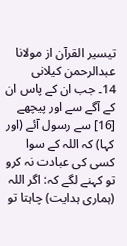تيسير القرآن از مولانا عبدالرحمن کیلانی
14۔ جب ان کے پاس ان کے آگے سے اور پیچھے [16] سے رسول آئے (اور کہا) کہ اللہ کے سوا کسی کی عبادت نہ کرو تو کہنے لگے کہ: اگر اللہ (ہماری ہدایت) چاہتا تو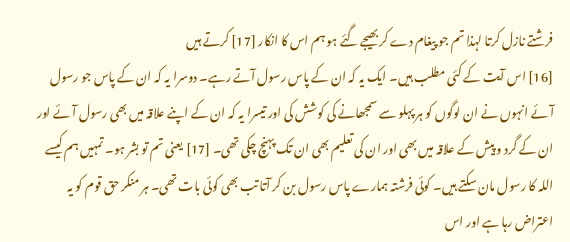فرشتے نازل کرتا لہذا تم جو پیغام دے کر بھیجے گئے ہو ہم اس کا انکار [17] کرتے ہیں
[16] اس آیت کے کئی مطلب ہیں۔ ایک یہ کہ ان کے پاس رسول آتے رہے۔ دوسرا یہ کہ ان کے پاس جو رسول آئے انہوں نے ان لوگوں کو ہر پہلو سے سمجھانے کی کوشش کی اور تیسرا یہ کہ ان کے اپنے علاقہ میں بھی رسول آئے اور ان کے گرد و پیش کے علاقہ میں بھی اور ان کی تعلیم بھی ان تک پہنچ چکی تھی۔ [17] یعنی تم تو بشر ہو۔ تمہیں ہم کیسے اللہ کا رسول مان سکتے ہیں۔ کوئی فرشتہ ہمارے پاس رسول بن کر آتا تب بھی کوئی بات تھی۔ ہر منکر حق قوم کو یہ اعتراض رہا ہے اور اس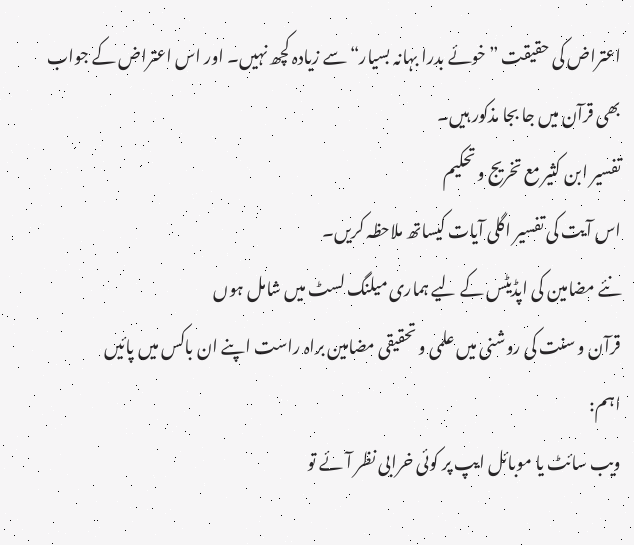اعتراض کی حقیقت ”خوئے بدرا بہانہ بسیار“ سے زیادہ کچھ نہیں۔ اور اس اعتراض کے جواب بھی قرآن میں جا بجا مذکور ہیں۔
تفسیر ابن کثیر مع تخریج و تحکیم
اس آیت کی تفسیر اگلی آیات کیساتھ ملاحظہ کریں۔
نئے مضامین کی اپڈیٹس کے لیے ہماری میلنگ لسٹ میں شامل ہوں
قرآن و سنت کی روشنی میں علمی و تحقیقی مضامین براہ راست اپنے ان باکس میں پائیں
اہم:
ویب سائٹ یا موبائل ایپ پر کوئی خرابی نظر آئے تو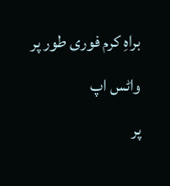براہِ کرم فوری طور پر
واٹس اپ
پر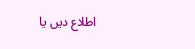اطلاع دیں یا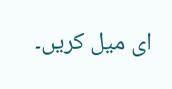ای میل کریں۔